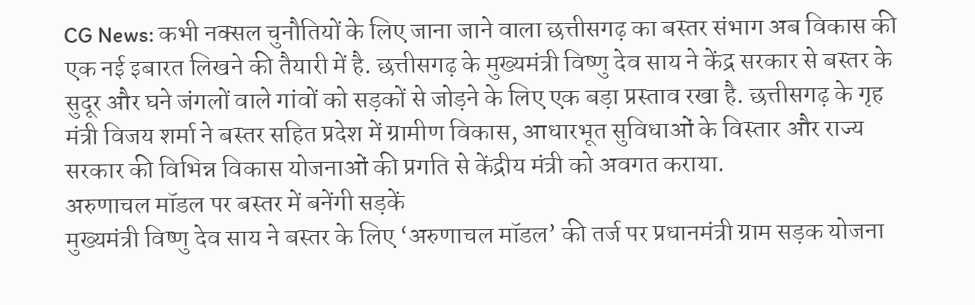CG News: कभी नक्सल चुनौतियों के लिए जाना जाने वाला छत्तीसगढ़ का बस्तर संभाग अब विकास की एक नई इबारत लिखने की तैयारी में है. छत्तीसगढ़ के मुख्यमंत्री विष्णु देव साय ने केंद्र सरकार से बस्तर के सुदूर और घने जंगलों वाले गांवों को सड़कों से जोड़ने के लिए एक बड़ा प्रस्ताव रखा है. छत्तीसगढ़ के गृह मंत्री विजय शर्मा ने बस्तर सहित प्रदेश में ग्रामीण विकास, आधारभूत सुविधाओं के विस्तार और राज्य सरकार की विभिन्न विकास योजनाओं की प्रगति से केंद्रीय मंत्री को अवगत कराया.
अरुणाचल मॉडल पर बस्तर में बनेंगी सड़कें
मुख्यमंत्री विष्णु देव साय ने बस्तर के लिए ‘अरुणाचल मॉडल’ की तर्ज पर प्रधानमंत्री ग्राम सड़क योजना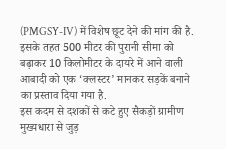(PMGSY-IV) में विशेष छूट देने की मांग की है. इसके तहत 500 मीटर की पुरानी सीमा को बढ़ाकर 10 किलोमीटर के दायरे में आने वाली आबादी को एक ‘क्लस्टर’ मानकर सड़कें बनाने का प्रस्ताव दिया गया है.
इस कदम से दशकों से कटे हुए सैकड़ों ग्रामीण मुख्यधारा से जुड़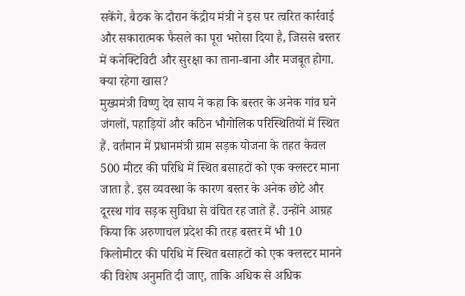सकेंगे. बैठक के दौरान केंद्रीय मंत्री ने इस पर त्वरित कार्रवाई और सकारात्मक फैसले का पूरा भरोसा दिया है, जिससे बस्तर में कनेक्टिविटी और सुरक्षा का ताना-बाना और मजबूत होगा.
क्या रहेगा खास?
मुख्यमंत्री विष्णु देव साय ने कहा कि बस्तर के अनेक गांव घने जंगलों, पहाड़ियों और कठिन भौगोलिक परिस्थितियों में स्थित हैं. वर्तमान में प्रधानमंत्री ग्राम सड़क योजना के तहत केवल 500 मीटर की परिधि में स्थित बसाहटों को एक क्लस्टर माना जाता है. इस व्यवस्था के कारण बस्तर के अनेक छोटे और दूरस्थ गांव सड़क सुविधा से वंचित रह जाते हैं. उन्होंने आग्रह किया कि अरुणाचल प्रदेश की तरह बस्तर में भी 10 किलोमीटर की परिधि में स्थित बसाहटों को एक क्लस्टर मानने की विशेष अनुमति दी जाए, ताकि अधिक से अधिक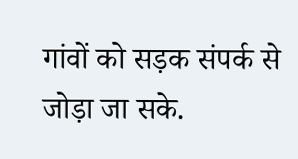गांवों को सड़क संपर्क से जोड़ा जा सके.